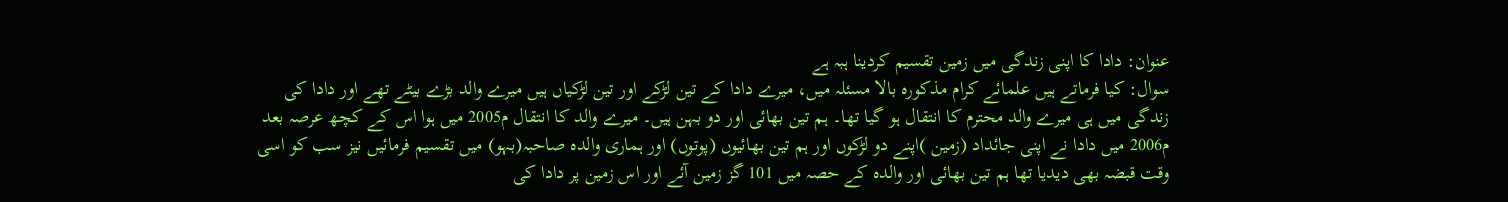عنوان: دادا کا اپنی زندگی میں زمین تقسیم کردینا ہبہ ہے
سوال: کیا فرماتے ہیں علمائے کرام مذکورہ بالا مسئلہ میں، میرے دادا کے تین لڑکے اور تین لڑکیاں ہیں میرے والد بڑے بیٹے تھے اور دادا کی زندگی میں ہی میرے والد محترم کا انتقال ہو گیا تھا۔ ہم تین بھائی اور دو بہن ہیں۔ میرے والد کا انتقال م2005 میں ہوا اس کے کچھ عرصہ بعد م2006 میں دادا نے اپنی جائداد (زمین )اپنے دو لڑکوں اور ہم تین بھائیوں (پوتوں) اور ہماری والدہ صاحبہ(بہو) میں تقسیم فرمائیں نیز سب کو اسی وقت قبضہ بھی دیدیا تھا ہم تین بھائی اور والدہ کے حصہ میں 101 گز زمین آئے اور اس زمین پر دادا کی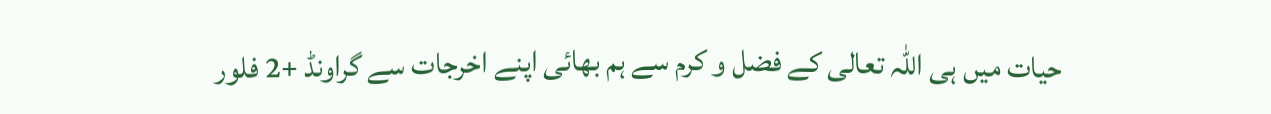حیات میں ہی اللہ تعالی کے فضل و کرم سے ہم بھائی اپنے اخرجات سے گراونڈ +2 فلور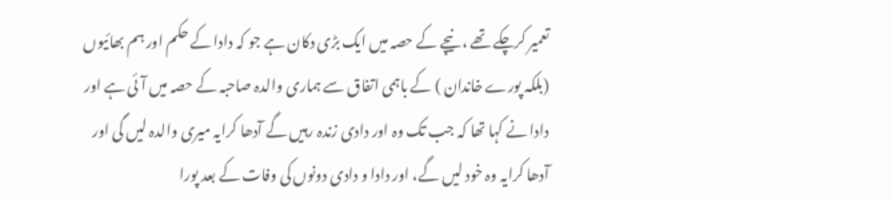تعمیر کرچکے تھے ، نیچے کے حصہ میں ایک بڑی دکان ہے جو کہ دادا کے حکم اور ہم بھائیوں (بلکہ پورے خاندان ) کے باہمی اتفاق سے ہماری والدہ صاحبہ کے حصہ میں آئی ہے اور دادا نے کہا تھا کہ جب تک وہ اور دادی زندہ رہیں گے آدھا کرایہ میری والدہ لیں گی اور آدھا کرایہ وہ خود لیں گے، اور دادا و دادی دونوں کی وفات کے بعد پورا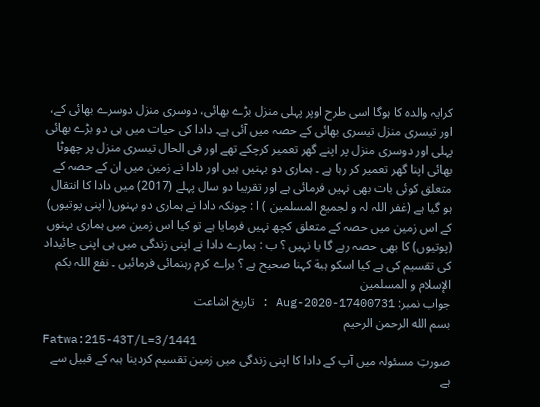کرایہ والدہ کا ہوگا اسی طرح اوپر پہلی منزل بڑے بھائی، دوسری منزل دوسرے بھائی کے، اور تیسری منزل تیسری بھائی کے حصہ میں آئی ہے۔ دادا کی حیات میں ہی دو بڑے بھائی پہلی اور دوسری منزل پر اپنے گھر تعمیر کرچکے تھے اور فی الحال تیسری منزل پر چھوٹا بھائی اپنا گھر تعمیر کر رہا ہے ۔ ہماری دو بہنیں ہیں اور دادا نے زمین میں ان کے حصہ کے متعلق کوئی بات بھی نہیں فرمائی ہے اور تقریبا دو سال پہلے (2017) میں دادا کا انتقال ہو گیا ہے (غفر اللہ لہ و لجمیع المسلمین ) ا : چونکہ دادا نے ہماری دو بہنوں( اپنی پوتیوں) کے اس زمین میں حصہ کے متعلق کچھ نہیں فرمایا ہے تو کیا اس زمین میں ہماری بہنوں (پوتیوں) کا بھی حصہ رہے گا یا نہیں ؟ ب : ہمارے دادا نے اپنی زندگی میں ہی اپنی جائیداد کی تقسیم کی ہے کیا اسکو ہبة کہنا صحیح ہے ؟ براے کرم رہنمائی فرمائیں ۔ نفع اللہ بکم الإسلام و المسلمین
جواب نمبر: 17400731-Aug-2020 : تاریخ اشاعت
بسم الله الرحمن الرحيم
Fatwa:215-43T/L=3/1441
صورتِ مسئولہ میں آپ کے دادا کا اپنی زندگی میں زمین تقسیم کردینا ہبہ کے قبیل سے ہے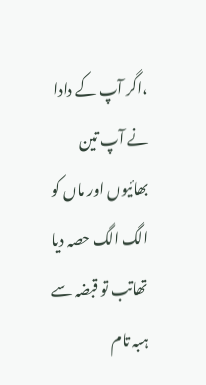،اگر آپ کے دادا نے آپ تین بھائیوں اور ماں کو الگ الگ حصہ دیا تھاتب تو قبضہ سے ہبہ تام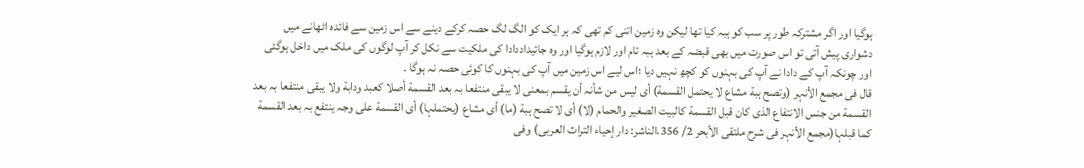ہوگیا اور اگر مشترکہ طور پر سب کو ہبہ کیا تھا لیکن وہ زمین اتنی کم تھی کہ ہر ایک کو الگ لگ حصہ کرکے دینے سے اس زمین سے فائدہ اٹھانے میں دشواری پیش آتی تو اس صورت میں بھی قبضہ کے بعد ہبہ تام اور لازم ہوگیا اور وہ جائیداددادا کی ملکیت سے نکل کر آپ لوگوں کی ملک میں داخل ہوگئی اور چونکہ آپ کے دادا نے آپ کی بہنوں کو کچھ نہیں دیا ؛اس لیے اس زمین میں آپ کی بہنوں کا کوئی حصہ نہ ہوگا ۔
قال فی مجمع الأنہر (وتصح ہبة مشاع لا یحتمل القسمة) أی لیس من شأنہ أن یقسم بمعنی لا یبقی منتفعا بہ بعد القسمة أصلا کعبد ودابة ولا یبقی منتفعا بہ بعد القسمة من جنس الانتفاع الذی کان قبل القسمة کالبیت الصغیر والحمام (لا) أی لا تصح ہبة (ما) أی مشاع (یحتملہا) أی القسمة علی وجہ ینتفع بہ بعد القسمة کما قبلہا(مجمع الأنہر فی شرح ملتقی الأبحر 2/ 356،الناشر: دار إحیاء التراث العربی) وفی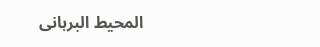المحیط البرہانی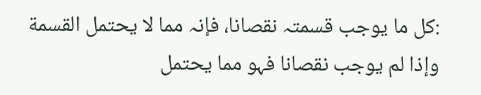:کل ما یوجب قسمتہ نقصانا، فإنہ مما لا یحتمل القسمة وإذا لم یوجب نقصانا فہو مما یحتمل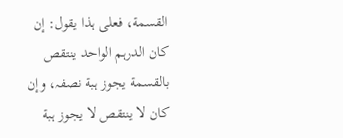القسمة، فعلی ہذا یقول: إن کان الدرہم الواحد ینتقص بالقسمة یجوز ہبة نصفہ، وإن کان لا ینتقص لا یجوز ہبة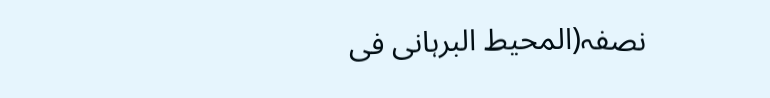نصفہ(المحیط البرہانی فی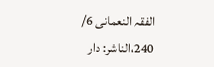الفقہ النعمانی 6/ 240،الناشر: دار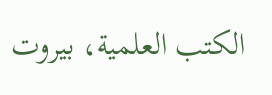الکتب العلمیة، بیروت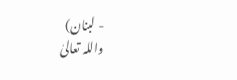- لبنان)
واللہ تعالیٰ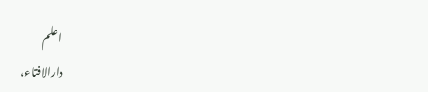اعلم
دارالافتاء،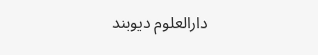دارالعلوم دیوبند